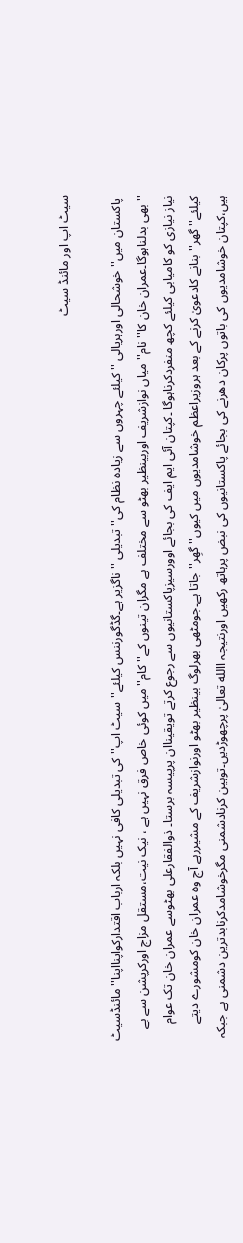سیٹ اپ اور مائنڈ سیٹ

 پاکستان میں'' خوشحالی اورہریالی '' کیلئے چہروں سے زیادہ نظام کی'' تبدیلی ''ناگزیر ہے۔گڈگورننس کیلئے''سیٹ اپ'' کی تبدیلی کافی نہیں بلکہ ارباب اقتدارکواپنااپنا''مائنڈسیٹ ''بھی بدلناہوگا۔عمران خان کا''نام'' میاں نوازشریف اوربینظیر بھٹو سے مختلف ہے مگران تینوں کے'' کام''میں کوئی خاص فرق نہیں ہے ، نیک نیت،مستقل مزاج اورکرپشن سے بے نیاز نیازی کو کامیابی کیلئے کچھ منفردکرناہوگا ۔کپتان آئی ایم ایف کی بجائے اوورسیزپاکستانیوں سے رجوع کرتے تویقیناان پرپیسہ برستا۔ ذوالفقارعلی بھٹوسے عمران خان تک عوام کیلئے'' گھر'' بنانے کادعویٰ کرنے کے بعد ہروزیراعظم خوشامدیوں میں کیوں'' گھِر'' جاتا ہے۔جومٹھی بھرلوگ بینظیر بھٹو اورنوازشریف کے مشیررہے آج وہ عمران خان کومشورے دیتے ہیں،کپتان خوشامدیوں کی باتوں پرکان دھرنے کی بجائے پاکستانیوں کی نبض پرہاتھ رکھیں اورنتیجہ االله تعالیٰ پرچھوڑدیں۔توہین کرنادشمنی مگرخوشامدکرنابدترین دشمنی ہے جبکہ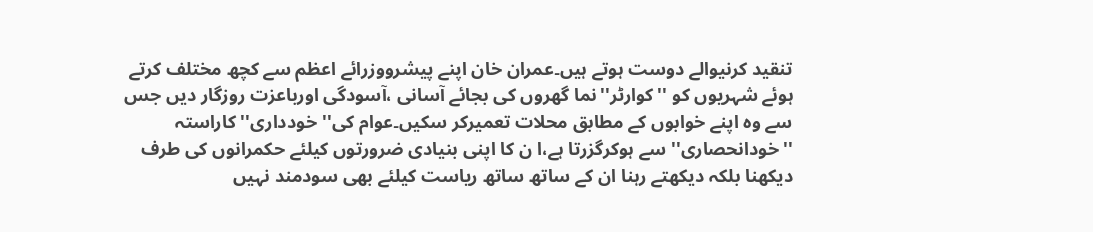تنقید کرنیوالے دوست ہوتے ہیں۔عمران خان اپنے پیشرووزرائے اعظم سے کچھ مختلف کرتے ہوئے شہریوں کو ''کوارٹر''نما گھروں کی بجائے آسانی ،آسودگی اورباعزت روزگار دیں جس سے وہ اپنے خوابوں کے مطابق محلات تعمیرکر سکیں۔عوام کی'' خودداری'' کاراستہ ''خودانحصاری'' سے ہوکرگزرتا ہے،ا ن کا اپنی بنیادی ضرورتوں کیلئے حکمرانوں کی طرف دیکھنا بلکہ دیکھتے رہنا ان کے ساتھ ساتھ ریاست کیلئے بھی سودمند نہیں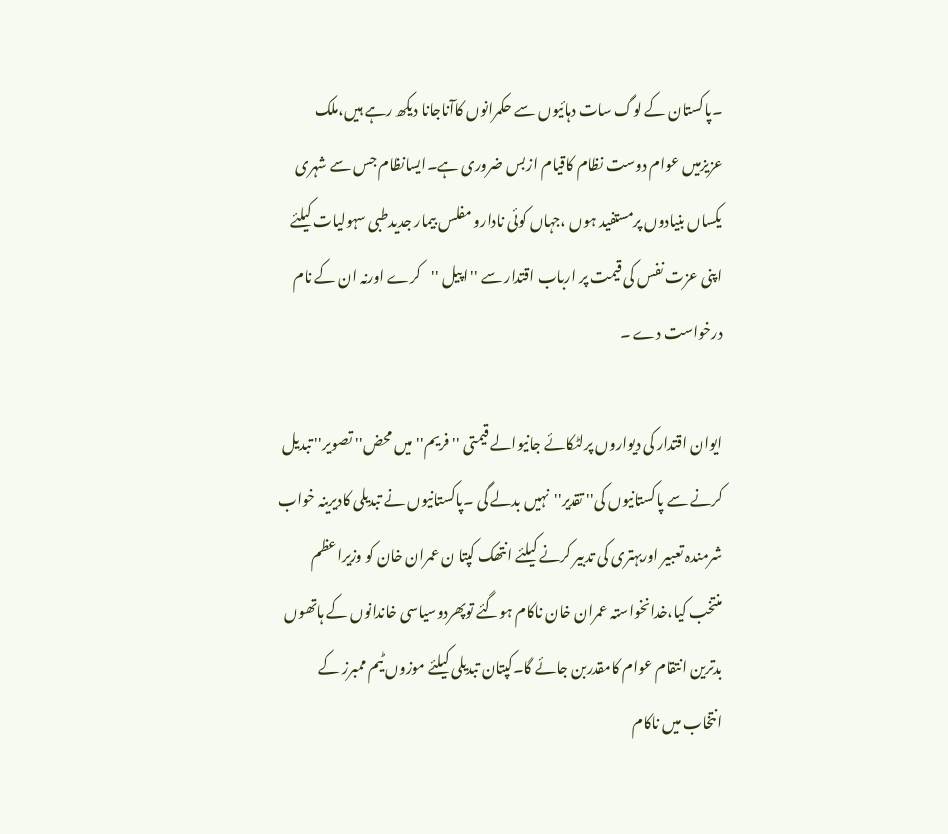۔پاکستان کے لوگ سات دہائیوں سے حکمرانوں کاآناجانا دیکھ رہے ہیں،ملک عزیزمیں عوام دوست نظام کاقیام ازبس ضروری ہے۔ایسانظام جس سے شہری یکساں بنیادوں پرمستفید ہوں ،جہاں کوئی نادارو مفلس بیمار جدیدطبی سہولیات کیلئے اپنی عزت نفس کی قیمت پر ارباب اقتدار سے ''اپیل ''کرے اورنہ ان کے نام درخواست دے ۔

ایوان اقتدار کی دیواروں پرلٹکائے جانیوالے قیمتی ''فریم'' میں محض'' تصویر'' تبدیل کرنے سے پاکستانیوں کی'' تقدیر''نہیں بدلے گی ۔پاکستانیوں نے تبدیلی کادیرینہ خواب شرمندہ تعبیر اوربہتری کی تدبیر کرنے کیلئے انتھک کپتا ن عمران خان کو وزیراعظم منتخب کیا،خدانخواستہ عمران خان ناکام ہوگئے توپھردوسیاسی خاندانوں کے ہاتھوں بدترین انتقام عوام کامقدربن جائے گا۔کپتان تبدیلی کیلئے موزوں ٹیم ممبرز کے انتخاب میں ناکام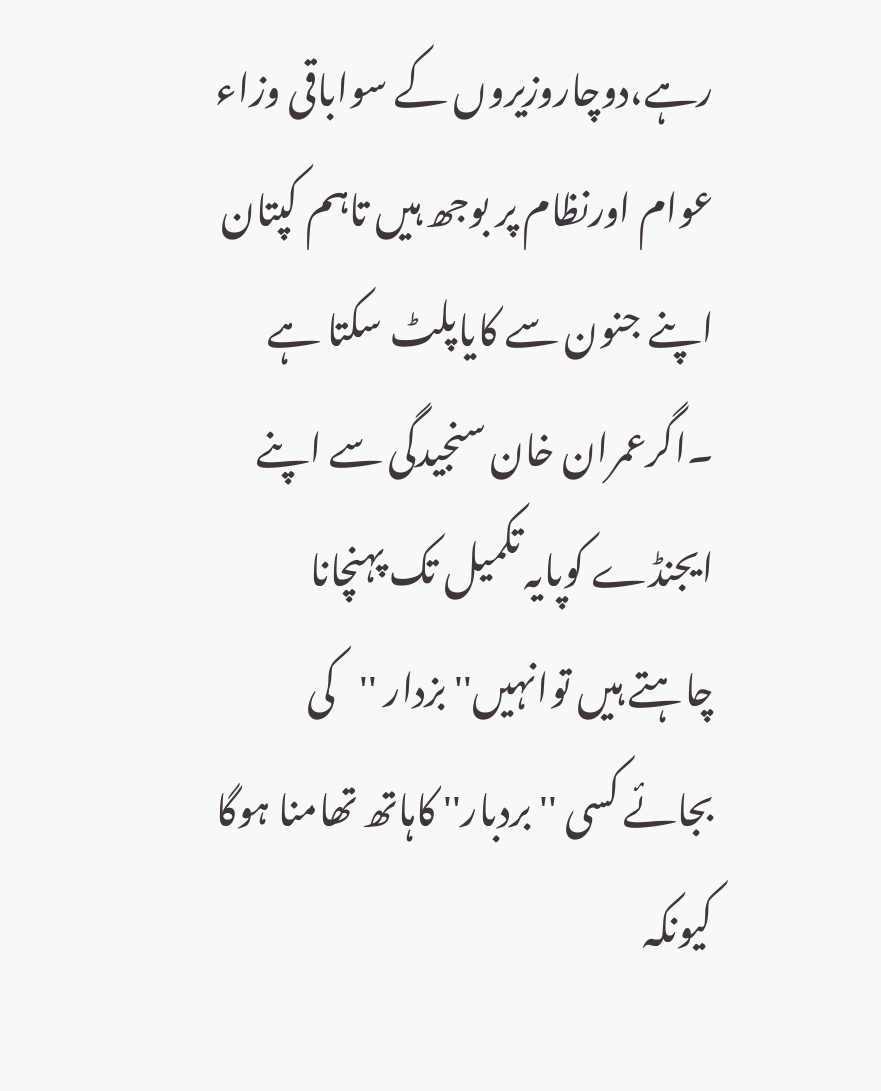رہے،دوچاروزیروں کے سواباقی وزاء عوام اورنظام پر بوجھ ہیں تاہم کپتان اپنے جنون سے کایاپلٹ سکتا ہے ۔اگرعمران خان سنجیدگی سے اپنے ایجنڈے کوپایہ تکمیل تک پہنچانا چاہتے ہیں توانہیں''بزدار ''کی بجائے کسی ''بردبار'' کاہاتھ تھامنا ہوگا کیونکہ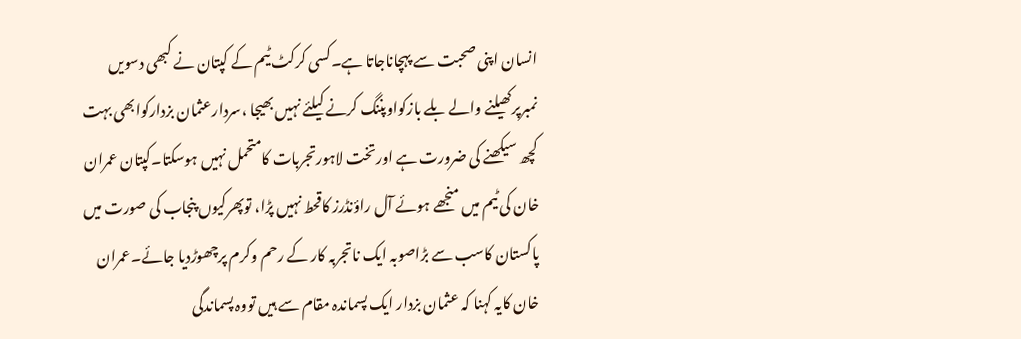انسان اپنی صحبت سے پہچاناجاتا ہے۔کسی کرکٹ ٹیم کے کپتان نے کبھی دسویں نمبرپرکھیلنے والے بلے بازکواوپننگ کرنے کیلئے نہیں بھیجا ،سردارعثمان بزدارکوابھی بہت کچھ سیکھنے کی ضرورت ہے اورتخت لاہورتجربات کامتحمل نہیں ہوسکتا۔کپتان عمران خان کی ٹیم میں منجھے ہوئے آل راؤنڈرز کاقحط نہیں پڑا، توپھرکیوں پنجاب کی صورت میں پاکستان کاسب سے بڑاصوبہ ایک ناتجربہ کار کے رحم وکرم پرچھوڑدیا جائے۔عمران خان کایہ کہنا کہ عثمان بزدار ایک پسماندہ مقام سے ہیں تووہ پسماندگی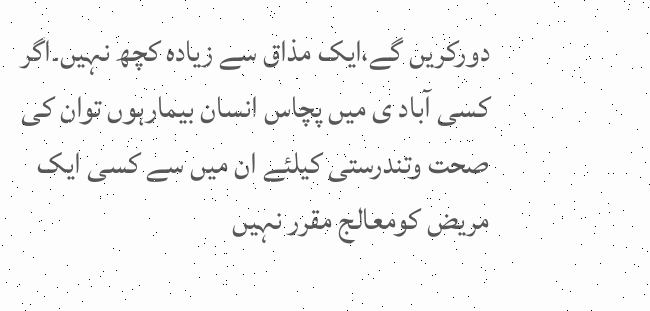دورکریں گے،ایک مذاق سے زیادہ کچھ نہیں۔اگر کسی آباد ی میں پچاس انسان بیمارہوں توان کی صحت وتندرستی کیلئے ان میں سے کسی ایک مریض کومعالج مقرر نہیں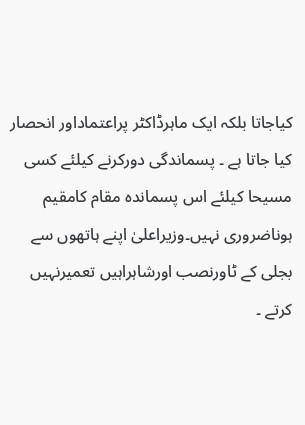کیاجاتا بلکہ ایک ماہرڈاکٹر پراعتماداور انحصار کیا جاتا ہے ۔ پسماندگی دورکرنے کیلئے کسی مسیحا کیلئے اس پسماندہ مقام کامقیم ہوناضروری نہیں۔وزیراعلیٰ اپنے ہاتھوں سے بجلی کے ٹاورنصب اورشاہراہیں تعمیرنہیں کرتے ۔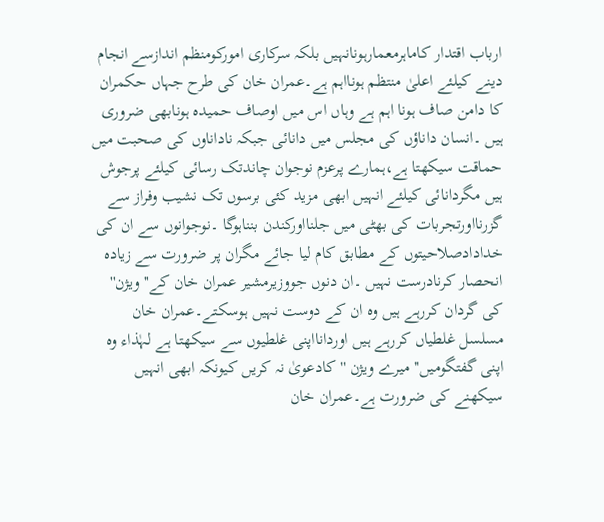ارباب اقتدار کاماہرمعمارہونانہیں بلکہ سرکاری امورکومنظم اندازسے انجام دینے کیلئے اعلیٰ منتظم ہونااہم ہے۔عمران خان کی طرح جہاں حکمران کا دامن صاف ہونا اہم ہے وہاں اس میں اوصاف حمیدہ ہونابھی ضروری ہیں ۔انسان داناؤں کی مجلس میں دانائی جبکہ ناداناوں کی صحبت میں حماقت سیکھتا ہے،ہمارے پرعزم نوجوان چاندتک رسائی کیلئے پرجوش ہیں مگردانائی کیلئے انہیں ابھی مزید کئی برسوں تک نشیب وفراز سے گزرنااورتجربات کی بھٹی میں جلنااورکندن بنناہوگا ۔نوجوانوں سے ان کی خدادادصلاحیتوں کے مطابق کام لیا جائے مگران پر ضرورت سے زیادہ انحصار کرنادرست نہیں ۔ان دنوں جووزیرمشیر عمران خان کے'' ویژن'' کی گردان کررہے ہیں وہ ان کے دوست نہیں ہوسکتے۔عمران خان مسلسل غلطیاں کررہے ہیں اوردانااپنی غلطیوں سے سیکھتا ہے لہٰذاء وہ اپنی گفتگومیں'' میرے ویژن ''کادعویٰ نہ کریں کیونکہ ابھی انہیں سیکھنے کی ضرورت ہے۔عمران خان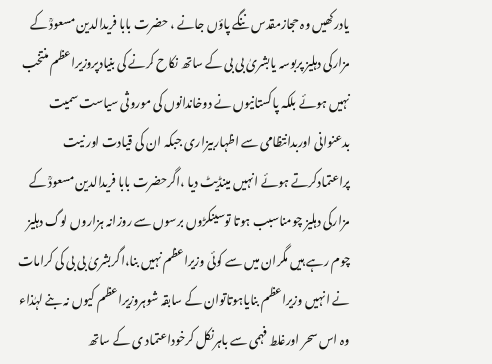یادرکھیں وہ حجازمقدس ننگے پاؤں جانے ، حضرت بابا فریدالدین مسعودؒ کے مزارکی دہلیز پربوسہ یابشریٰ بی بی کے ساتھ نکاح کرنے کی بنیادپروزیراعظم منتخب نہیں ہوئے بلکہ پاکستانیوں نے دوخاندانوں کی موروثی سیاست سمیت بدعنوانی اوربدانتظامی سے اظہاربیزاری جبکہ ان کی قیادت اور نیت پراعتمادکرتے ہوئے انہیں مینڈیٹ دیا ،اگرحضرت بابا فریدالدین مسعودؒ کے مزارکی دہلیز چومناسبب ہوتا توسینکڑوں برسوں سے روزانہ ہزاروں لوگ دہلیز چوم رہے ہیں مگران میں سے کوئی وزیراعظم نہیں بنا،اگربشریٰ بی بی کی کرامات نے انہیں وزیراعظم بنایاہوتاتوان کے سابقہ شوہروزیراعظم کیوں نہ بنے لہٰذاء وہ اس سحر اورغلط فہمی سے باہرنکل کرخوداعتماد ی کے ساتھ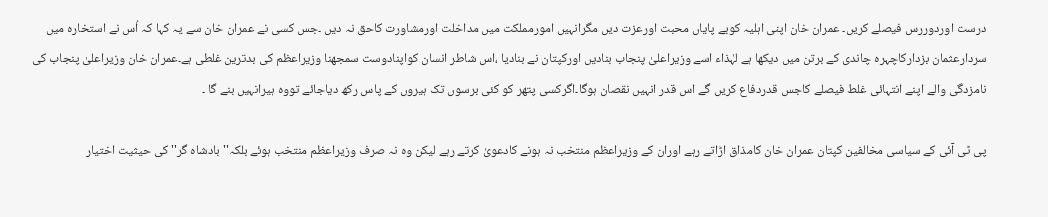درست اوردوررس فیصلے کریں۔ عمران خان اپنی اہلیہ کوبے پایاں محبت اورعزت دیں مگرانہیں امورمملکت میں مداخلت اورمشاورت کاحق نہ دیں ۔جس کسی نے عمران خان سے یہ کہا کہ اُس نے استخارہ میں سردارعثمان بزدارکاچہرہ چاندی کے برتن میں دیکھا ہے لہٰذاء اسے وزیراعلیٰ پنجاب بنادیں اورکپتان نے بنادیا ،اس شاطر انسان کواپنادوست سمجھنا وزیراعظم کی بدترین غلطی ہے۔عمران خان وزیراعلیٰ پنجاب کی نامزدگی والے اپنے انتہائی غلط فیصلے کاجس قدردفاع کریں گے اس قدر انہیں نقصان ہوگا۔اگرکسی پتھر کو کئی برسوں تک ہیروں کے پاس رکھ دیاجائے تووہ ہیرانہیں بنے گا ۔

پی ٹی آئی کے سیاسی مخالفین کپتان عمران خان کامذاق اڑاتے رہے اوران کے وزیراعظم منتخب نہ ہونے کادعویٰ کرتے رہے لیکن وہ نہ صرف وزیراعظم منتخب ہوئے بلکہ'' بادشاہ گر'' کی حیثیت اختیار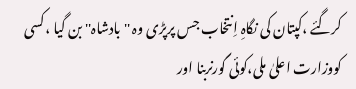کرگئے ،کپتان کی نگاہِ اِنتخاب جس پرپڑی وہ ''بادشاہ''بن گیا ،کسی کووزارت اعلیٰ ملی،کوئی گورنربنا اور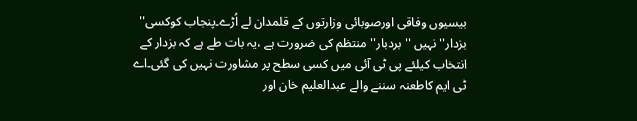بیسیوں وفاقی اورصوبائی وزارتوں کے قلمدان لے اُڑے۔پنجاب کوکسی'' بزدار''نہیں '' بردبار'' منتظم کی ضرورت ہے ،یہ بات طے ہے کہ بزدار کے انتخاب کیلئے پی ٹی آئی میں کسی سطح پر مشاورت نہیں کی گئی۔اے ٹی ایم کاطعنہ سننے والے عبدالعلیم خان اور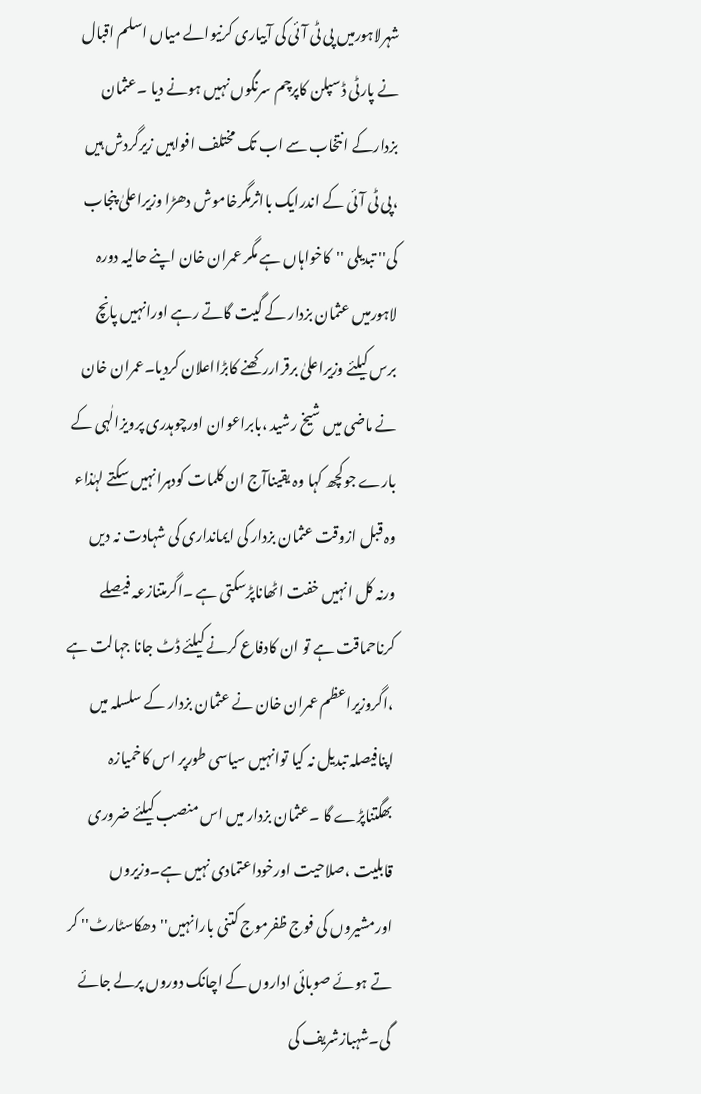شہرلاہورمیں پی ٹی آئی کی آبیاری کرنیوالے میاں اسلم اقبال نے پارٹی ڈسپلن کاپرچم سرنگوں نہیں ہونے دیا ۔عثمان بزدارکے انتخاب سے اب تک مختلف افواہیں زیرگردش ہیں ،پی ٹی آئی کے اندرایک بااثرمگرخاموش دھڑا وزیراعلیٰ پنجاب کی'' تبدیلی ''کاخواہاں ہے مگر عمران خان اپنے حالیہ دورہ لاہورمیں عثمان بزدار کے گیت گاتے رہے اورانہیں پانچ برس کیلئے وزیراعلیٰ برقراررکھنے کابڑااعلان کردیا۔عمران خان نے ماضی میں شیخ رشید ،بابراعوان اورچوہدری پرویزالٰہی کے بارے جوکچھ کہا وہ یقیناآج ان کلمات کودہرانہیں سکتے لہٰذاء وہ قبل ازوقت عثمان بزدار کی ایمانداری کی شہادت نہ دیں ورنہ کل انہیں خفت اٹھاناپڑسکتی ہے ۔اگرمتنازعہ فیصلے کرناحماقت ہے تو ان کادفاع کرنے کیلئے ڈٹ جانا جہالت ہے ،اگروزیراعظم عمران خان نے عثمان بزدار کے سلسلہ میں اپنافیصلہ تبدیل نہ کیا توانہیں سیاسی طورپر اس کاخمیازہ بھگتناپڑے گا ۔عثمان بزدار میں اس منصب کیلئے ضروری قابلیت ،صلاحیت اورخوداعتمادی نہیں ہے۔وزیروں اورمشیروں کی فوج ظفرموج کتنی بارانہیں''دھکاسٹارٹ'' کر تے ہوئے صوبائی اداروں کے اچانک دوروں پرلے جائے گی۔شہبازشریف کی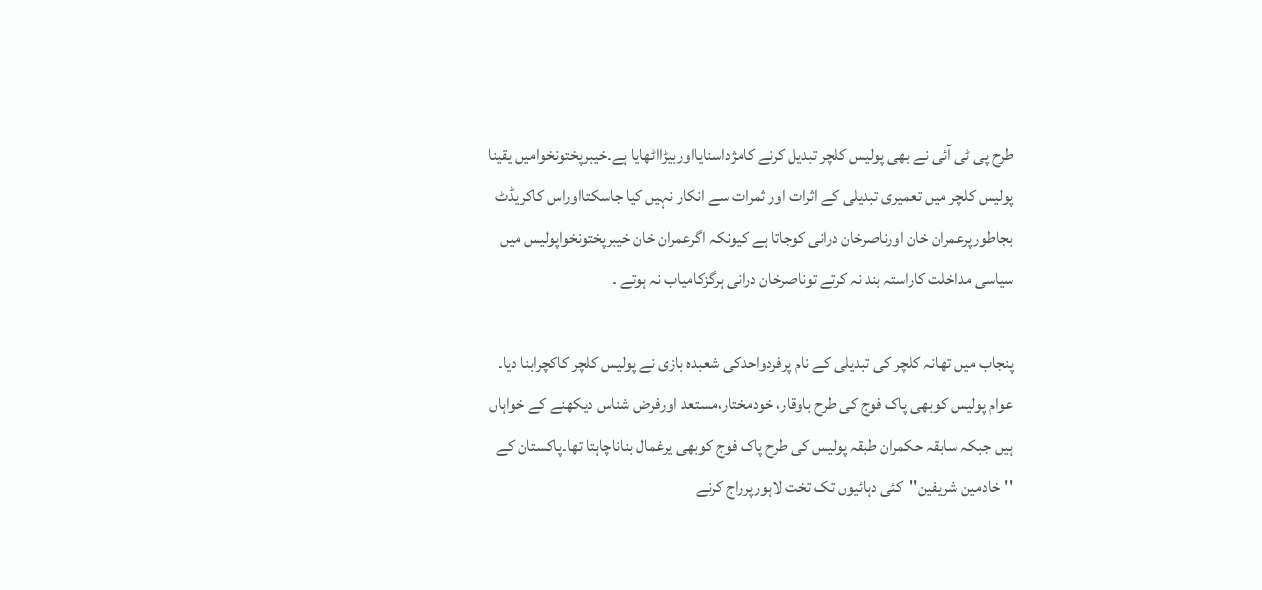طرح پی ٹی آئی نے بھی پولیس کلچر تبدیل کرنے کامژداسنایااوربیڑااٹھایا ہے۔خیبرپختونخوامیں یقینا پولیس کلچر میں تعمیری تبدیلی کے اثرات اور ثمرات سے انکار نہیں کیا جاسکتااوراس کاکریڈٹ بجاطورپرعمران خان اورناصرخان درانی کوجاتا ہے کیونکہ اگرعمران خان خیبرپختونخواپولیس میں سیاسی مداخلت کاراستہ بند نہ کرتے توناصرخان درانی ہرگزکامیاب نہ ہوتے ۔

پنجاب میں تھانہ کلچر کی تبدیلی کے نام پرفردواحدکی شعبدہ بازی نے پولیس کلچر کاکچرابنا دیا۔ عوام پولیس کوبھی پاک فوج کی طرح باوقار، خودمختار،مستعد اورفرض شناس دیکھنے کے خواہاں ہیں جبکہ سابقہ حکمران طبقہ پولیس کی طرح پاک فوج کوبھی یرغمال بناناچاہتا تھا۔پاکستان کے ''خادمین شریفین''کئی دہائیوں تک تخت لاہورپرراج کرنے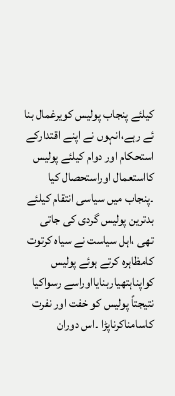کیلئے پنجاب پولیس کویرغمال بنا ئے رہے،انہوں نے اپنے اقتدارکے استحکام اور دوام کیلئے پولیس کااستعمال اوراستحصال کیا ۔پنجاب میں سیاسی انتقام کیلئے بدترین پولیس گردی کی جاتی تھی ،اہل سیاست نے سیاہ کرتوت کامظاہرہ کرتے ہوئے پولیس کواپناہتھیاربنایااوراسے رسواکیا نتیجتاً پولیس کو خفت اور نفرت کاسامناکرناپڑا ۔اس دوران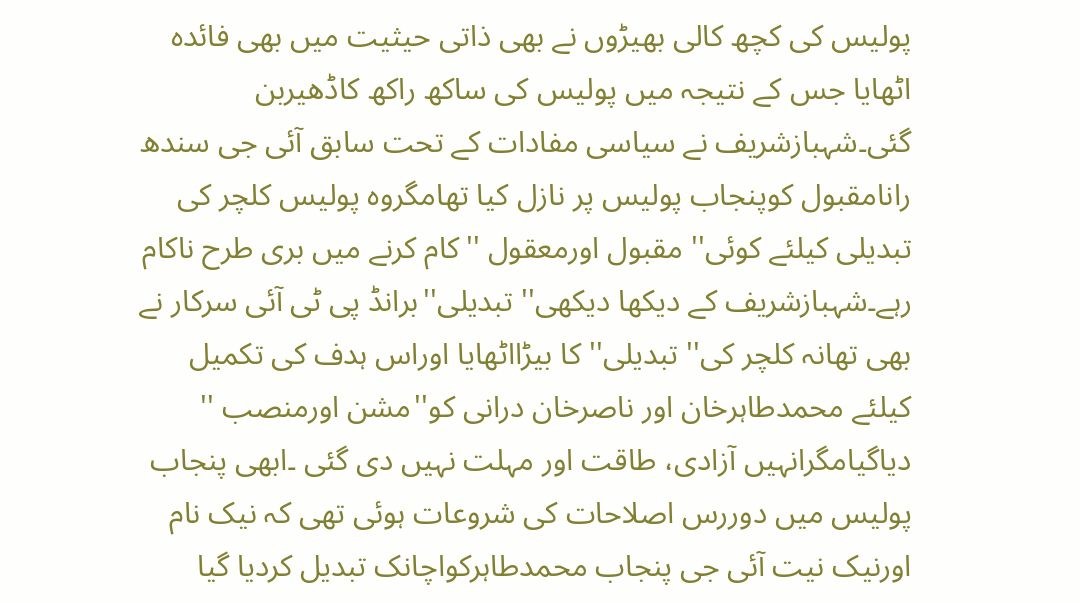پولیس کی کچھ کالی بھیڑوں نے بھی ذاتی حیثیت میں بھی فائدہ اٹھایا جس کے نتیجہ میں پولیس کی ساکھ راکھ کاڈھیربن گئی۔شہبازشریف نے سیاسی مفادات کے تحت سابق آئی جی سندھ رانامقبول کوپنجاب پولیس پر نازل کیا تھامگروہ پولیس کلچر کی تبدیلی کیلئے کوئی'' مقبول اورمعقول ''کام کرنے میں بری طرح ناکام رہے۔شہبازشریف کے دیکھا دیکھی'' تبدیلی''برانڈ پی ٹی آئی سرکار نے بھی تھانہ کلچر کی'' تبدیلی'' کا بیڑااٹھایا اوراس ہدف کی تکمیل کیلئے محمدطاہرخان اور ناصرخان درانی کو''مشن اورمنصب '' دیاگیامگرانہیں آزادی، طاقت اور مہلت نہیں دی گئی ۔ابھی پنجاب پولیس میں دوررس اصلاحات کی شروعات ہوئی تھی کہ نیک نام اورنیک نیت آئی جی پنجاب محمدطاہرکواچانک تبدیل کردیا گیا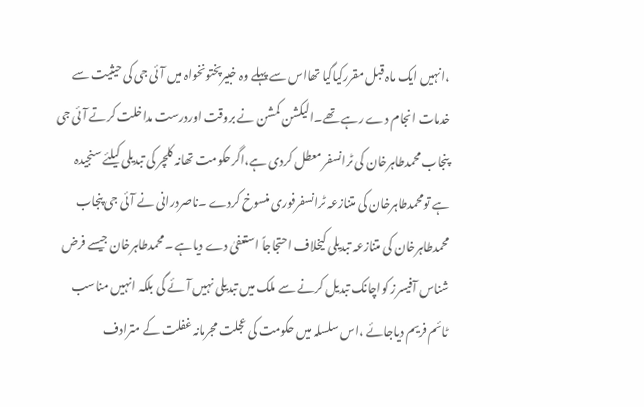،انہیں ایک ماہ قبل مقررکیاگیا تھااس سے پہلے وہ خبیرپختونخواہ میں آئی جی کی حیثیت سے خدمات انجام دے رہے تھے۔الیکشن کمشن نے بروقت اوردرست مداخلت کرتے آئی جی پنجاب محمدطاہرخان کی ٹرانسفر معطل کردی ہے،اگرحکومت تھانہ کلچر کی تبدیلی کیلئے سنجیدہ ہے تومحمدطاہرخان کی متنازعہ ٹرانسفرفوری منسوخ کردے ۔ناصردرانی نے آئی جی پنجاب محمدطاہرخان کی متنازعہ تبدیلی کیخلاف احتجاجاً استعفیٰ دے دیاہے ۔محمدطاہرخان جیسے فرض شناس آفیسرز کواچانک تبدیل کرنے سے ملک میں تبدیلی نہیں آئے گی بلکہ انہیں مناسب ٹائم فریم دیاجائے ،اس سلسلہ میں حکومت کی عجلت مجرمانہ غفلت کے مترادف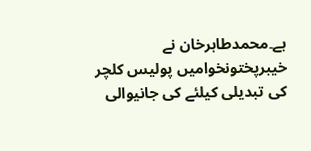ہے۔محمدطاہرخان نے خیبرپختونخوامیں پولیس کلچر کی تبدیلی کیلئے کی جانیوالی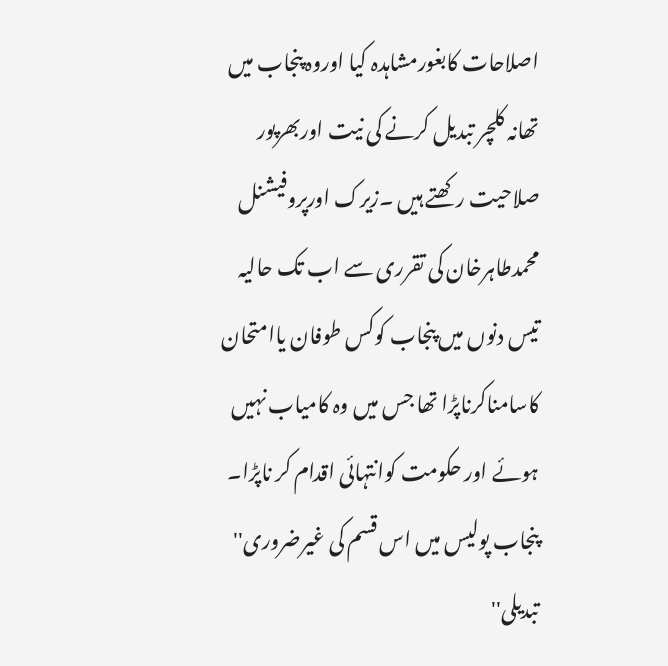اصلاحات کابغورمشاہدہ کیا اوروہ پنجاب میں تھانہ کلچر تبدیل کرنے کی نیت اوربھرپور صلاحیت رکھتے ہیں ۔زیرک اورپروفیشنل محمدطاہرخان کی تقرری سے اب تک حالیہ تیس دنوں میں پنجاب کوکس طوفان یاامتحان کاسامناکرناپڑا تھا جس میں وہ کامیاب نہیں ہوئے اور حکومت کوانتہائی اقدام کر ناپڑا۔ پنجاب پولیس میں اس قسم کی غیرضروری'' تبدیلی''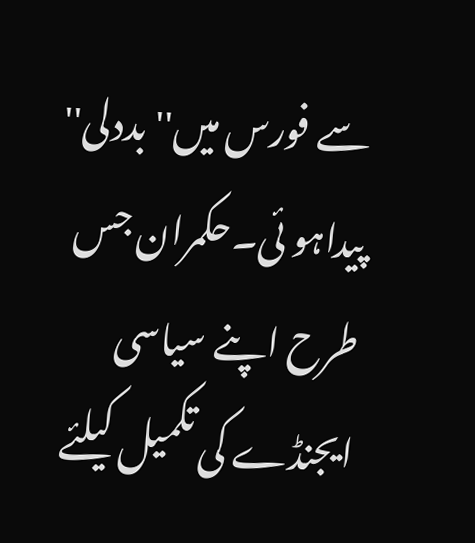سے فورس میں'' بددلی'' پیداہو ئی۔حکمران جس طرح اپنے سیاسی ایجنڈے کی تکمیل کیلئے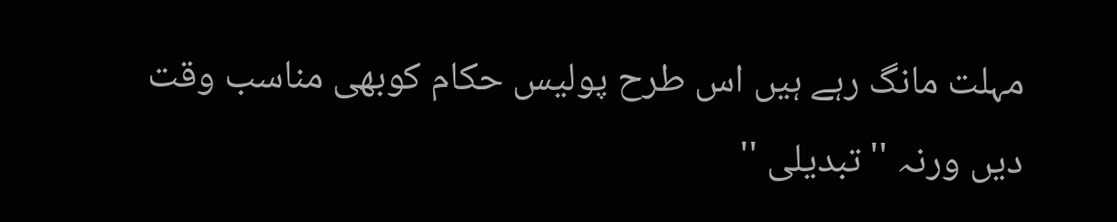مہلت مانگ رہے ہیں اس طرح پولیس حکام کوبھی مناسب وقت دیں ورنہ ''تبدیلی ''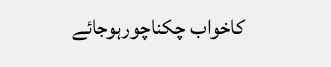کاخواب چکناچورہوجائے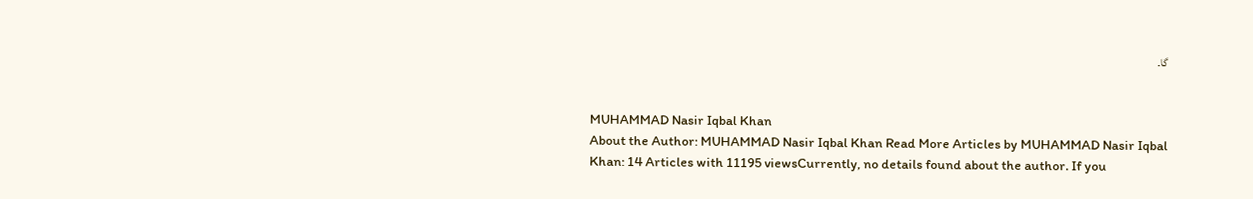گا۔


MUHAMMAD Nasir Iqbal Khan
About the Author: MUHAMMAD Nasir Iqbal Khan Read More Articles by MUHAMMAD Nasir Iqbal Khan: 14 Articles with 11195 viewsCurrently, no details found about the author. If you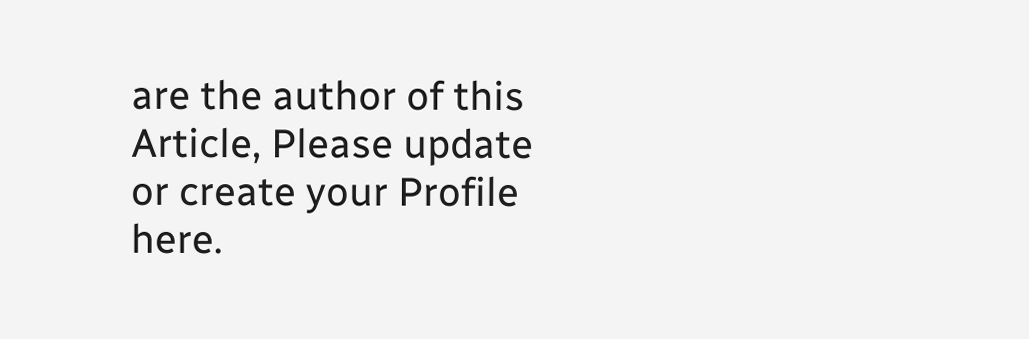are the author of this Article, Please update or create your Profile here.